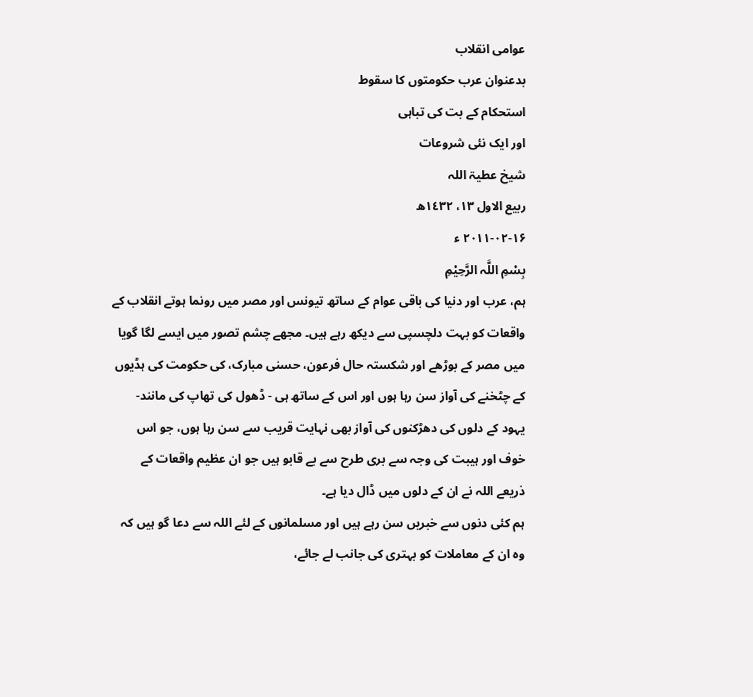عوامی انقلاب
بدعنوان عرب حکومتوں کا سقوط
استحکام کے بت کی تباہی
اور ایک نئی شروعات
شیخ عطیۃ اللہ
ربیع الاول ١٣، ١٤٣٢ھ
١۶-٠٢-٢٠١١ ء
بِسْمِ اللَّہ الرَّحِیْمِ
ہم، عرب اور دنیا کی باقی عوام کے ساتھ تیونس اور مصر میں رونما ہوتے انقلاب کے واقعات کو بہت دلچسپی سے دیکھ رہے ہیں۔ مجھے چشم تصور میں ایسے لگا گویا میں مصر کے بوڑھے اور شکستہ حال فرعون، حسنی مبارک، کی حکومت کی ہڈیوں کے چٹخنے کی آواز سن رہا ہوں اور اس کے ساتھ ہی - ڈھول کی تھاپ کی مانند- یہود کے دلوں کی دھڑکنوں کی آواز بھی نہایت قریب سے سن رہا ہوں، جو اس خوف اور ہیبت کی وجہ سے بری طرح سے بے قابو ہیں جو ان عظیم واقعات کے ذریعے اللہ نے ان کے دلوں میں ڈال دیا ہے۔
ہم کئی دنوں سے خبریں سن رہے ہیں اور مسلمانوں کے لئے اللہ سے دعا گو ہیں کہ وہ ان کے معاملات کو بہتری کی جانب لے جائے،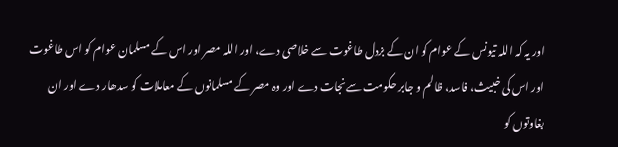اور یہ کہ اللہ تیونس کے عوام کو ان کے بزدل طاغوت سے خلاصی دے، اور اللہ مصر اور اس کے مسلمان عوام کو اس طاغوت اور اس کی خبیث، فاسد، ظالم و جابر حکومت سےنجات دے اور وہ مصر کے مسلمانوں کے معاملات کو سدھار دے اور ان بغاوتوں کو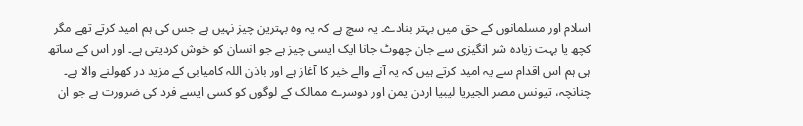اسلام اور مسلمانوں کے حق میں بہتر بنادے۔ یہ سچ ہے کہ یہ وہ بہترین چیز نہیں ہے جس کی ہم امید کرتے تھے مگر کچھ یا بہت زیادہ شر انگیزی سے جان چھوٹ جانا ایک ایسی چیز ہے جو انسان کو خوش کردیتی ہے۔ اور اس کے ساتھ ہی ہم اس اقدام سے یہ امید کرتے ہیں کہ یہ آنے والے خیر کا آغاز ہے اور باذن اللہ کامیابی کے مزید در کھولنے والا ہے۔
چنانچہ، تیونس مصر الجیریا لیبیا اردن یمن اور دوسرے ممالک کے لوگوں کو کسی ایسے فرد کی ضرورت ہے جو ان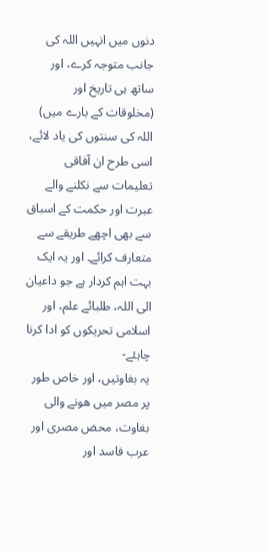دنوں میں انہیں اللہ کی جانب متوجہ کرے، اور ساتھ ہی تاریخ اور (مخلوقات کے بارے میں) اللہ کی سنتوں کی یاد لائے، اسی طرح ان آفاقی تعلیمات سے نکلنے والے عبرت اور حکمت کے اسباق سے بھی اچھے طریقے سے متعارف کرائے۔ اور یہ ایک بہت اہم کردار ہے جو داعیان الی اللہ، طلبائے علم، اور اسلامی تحریکوں کو ادا کرنا چاہئے-
یہ بغاوتیں، اور خاص طور پر مصر میں ھونے والی بغاوت، محض مصری اور عرب فاسد اور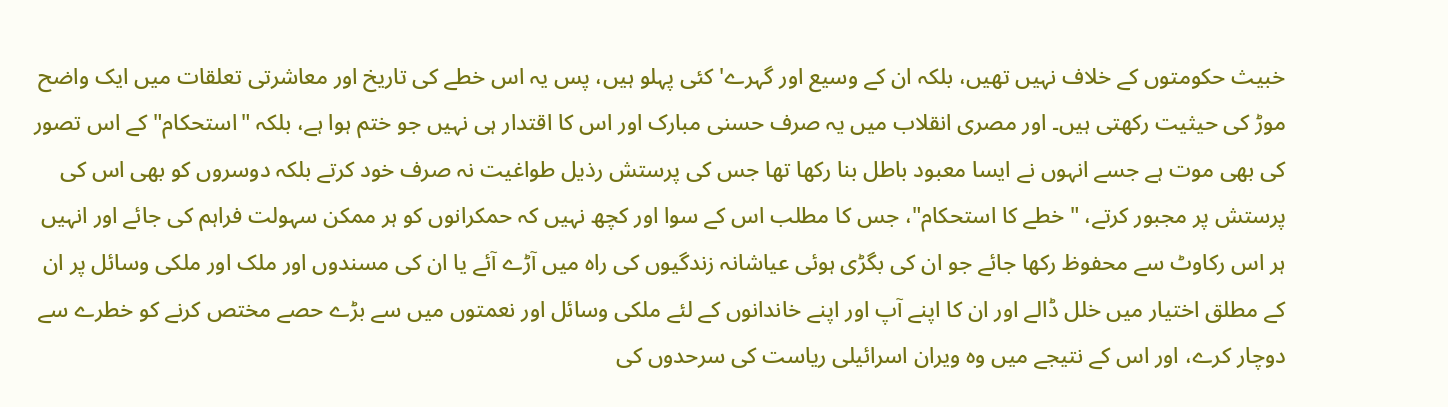خبیث حکومتوں کے خلاف نہیں تھیں، بلکہ ان کے وسیع اور گہرے' کئی پہلو ہیں، پس یہ اس خطے کی تاریخ اور معاشرتی تعلقات میں ایک واضح موڑ کی حیثیت رکھتی ہیں۔ اور مصری انقلاب میں یہ صرف حسنی مبارک اور اس کا اقتدار ہی نہیں جو ختم ہوا ہے، بلکہ "استحکام" کے اس تصور کی بھی موت ہے جسے انہوں نے ایسا معبود باطل بنا رکھا تھا جس کی پرستش رذیل طواغیت نہ صرف خود کرتے بلکہ دوسروں کو بھی اس کی پرستش پر مجبور کرتے، "خطے کا استحکام"، جس کا مطلب اس کے سوا اور کچھ نہیں کہ حمکرانوں کو ہر ممکن سہولت فراہم کی جائے اور انہیں ہر اس رکاوٹ سے محفوظ رکھا جائے جو ان کی بگڑی ہوئی عیاشانہ زندگیوں کی راہ میں آڑے آئے یا ان کی مسندوں اور ملک اور ملکی وسائل پر ان کے مطلق اختیار میں خلل ڈالے اور ان کا اپنے آپ اور اپنے خاندانوں کے لئے ملکی وسائل اور نعمتوں میں سے بڑے حصے مختص کرنے کو خطرے سے دوچار کرے، اور اس کے نتیجے میں وہ ویران اسرائیلی ریاست کی سرحدوں کی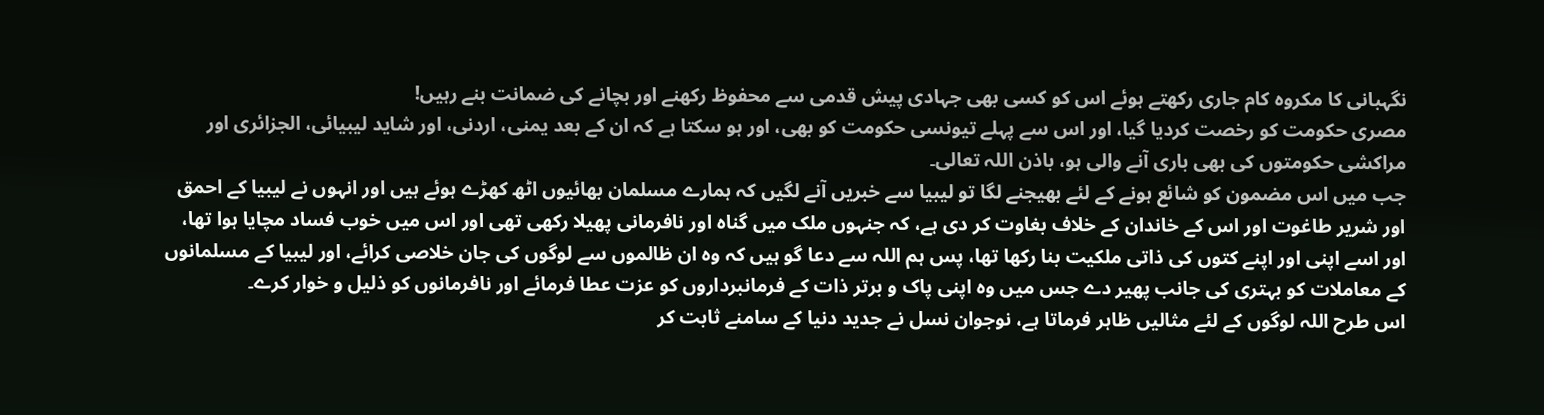نگہبانی کا مکروہ کام جاری رکھتے ہوئے اس کو کسی بھی جہادی پیش قدمی سے محفوظ رکھنے اور بچانے کی ضمانت بنے رہیں!
مصری حکومت کو رخصت کردیا گیا، اور اس سے پہلے تیونسی حکومت کو بھی، اور ہو سکتا ہے کہ ان کے بعد یمنی، اردنی، اور شاید لیبیائی، الجزائری اور مراکشی حکومتوں کی بھی باری آنے والی ہو، باذن اللہ تعالی۔
جب میں اس مضمون کو شائع ہونے کے لئے بھیجنے لگا تو لیبیا سے خبریں آنے لگیں کہ ہمارے مسلمان بھائیوں اٹھ کھڑے ہوئے ہیں اور انہوں نے لیبیا کے احمق اور شریر طاغوت اور اس کے خاندان کے خلاف بغاوت کر دی ہے، کہ جنہوں ملک میں گناہ اور نافرمانی پھیلا رکھی تھی اور اس میں خوب فساد مچایا ہوا تھا، اور اسے اپنی اور اپنے کتوں کی ذاتی ملکیت بنا رکھا تھا، پس ہم اللہ سے دعا گو ہیں کہ وہ ان ظالموں سے لوگوں کی جان خلاصی کرائے، اور لیبیا کے مسلمانوں کے معاملات کو بہتری کی جانب پھیر دے جس میں وہ اپنی پاک و برتر ذات کے فرمانبرداروں کو عزت عطا فرمائے اور نافرمانوں کو ذلیل و خوار کرے۔
اس طرح اللہ لوگوں کے لئے مثالیں ظاہر فرماتا ہے، نوجوان نسل نے جدید دنیا کے سامنے ثابت کر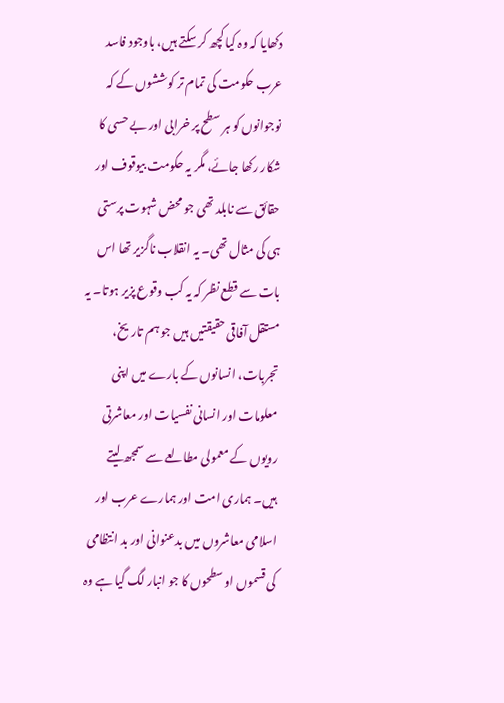دکھایا کہ وہ کیا کچھ کر سکتے ہیں، باوجود فاسد عرب حکومت کی تمام تر کوششوں کے کہ نوجوانوں کو ہر سطح پر خرابی اور بے حسی کا شکار رکھا جائے، مگر یہ حکومت بیوقوف اور حقائق سے نابلد تھی جو محض شہوت پرستی ہی کی مثال تھی۔ یہ انقلاب ناگزیر تھا اس بات سے قطع نظر کہ یہ کب وقوع پزیر ہوتا۔ یہ مستقل آفاقی حقیقتیں ہیں جو ہم تاریخ، تجربات، انسانوں کے بارے میں اپنی معلومات اور انسانی نفسیات اور معاشرتی رویوں کے معمولی مطالعے سے سمجھ لیتے ہیں۔ ہماری امت اور ہمارے عرب اور اسلامی معاشروں میں بدعنوانی اور بد انتظامی کی قسموں او سطحوں کا جو انبار لگ گیا ہے وہ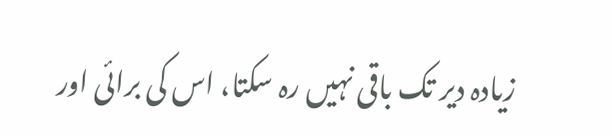زیادہ دیر تک باقی نہیں رہ سکتا، اس کی برائی اور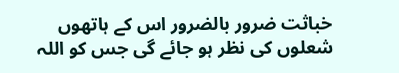خباثت ضرور بالضرور اس کے ہاتھوں شعلوں کی نظر ہو جائے گی جس کو اللہ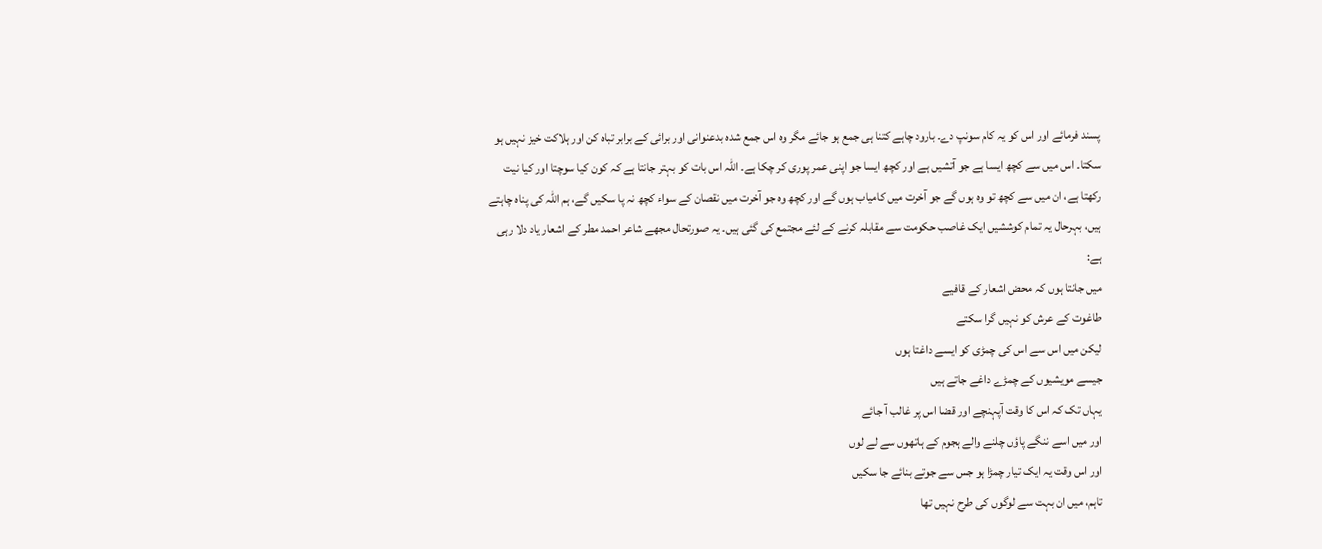پسند فرمائے اور اس کو یہ کام سونپ دے۔ بارود چاہے کتنا ہی جمع ہو جائے مگر وہ اس جمع شدہ بدعنوانی اور برائی کے برابر تباہ کن اور ہلاکت خیز نہیں ہو سکتا۔ اس میں سے کچھ ایسا ہے جو آتشیں ہے اور کچھ ایسا جو اپنی عمر پوری کر چکا ہے۔ اللہ اس بات کو بہتر جانتا ہے کہ کون کیا سوچتا اور کیا نیت رکھتا ہے، ان میں سے کچھ تو وہ ہوں گے جو آخرت میں کامیاب ہوں گے اور کچھ وہ جو آخرت میں نقصان کے سواء کچھ نہ پا سکیں گے، ہم اللہ کی پناہ چاہتے ہیں، بہرحال یہ تمام کوششیں ایک غاصب حکومت سے مقابلہ کرنے کے لئے مجتمع کی گئی ہیں۔ یہ صورتحال مجھے شاعر احمد مطر کے اشعار یاد دلا رہی ہے:
میں جانتا ہوں کہ محض اشعار کے قافیے
طاغوت کے عرش کو نہیں گرا سکتے
لیکن میں اس سے اس کی چمڑی کو ایسے داغتا ہوں
جیسے مویشیوں کے چمڑے داغے جاتے ہیں
یہاں تک کہ اس کا وقت آپہنچے اور قضا اس پر غالب آ جائے
اور میں اسے ننگے پاؤں چلنے والے ہجوم کے ہاتھوں سے لے لوں
اور اس وقت یہ ایک تیار چمڑا ہو جس سے جوتے بنائے جا سکیں
تاہم، میں ان بہت سے لوگوں کی طرح نہیں تھا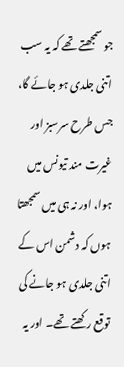جو سمجھتے تھے کہ یہ سب اتنی جلدی ہو جائے گا، جس طرح سرسبز اور غیرت مند تیونس میں ہوا، اور نہ ہی میں سمجھتا ہوں کہ دشمن اس کے اتنی جلدی ہو جانے کی توقع رکھتے تھے۔ اور یہ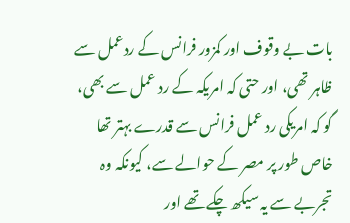بات بے وقوف اور کمزور فرانس کے ردعمل سے ظاہر تھی، اور حتی کہ امریکہ کے رد عمل سے بھی، گو کہ امریکی رد عمل فرانس سے قدرے بہتر تھا خاص طور پر مصر کے حوالے سے، کیونکہ وہ تجربے سے یہ سیکھ چکے تھے اور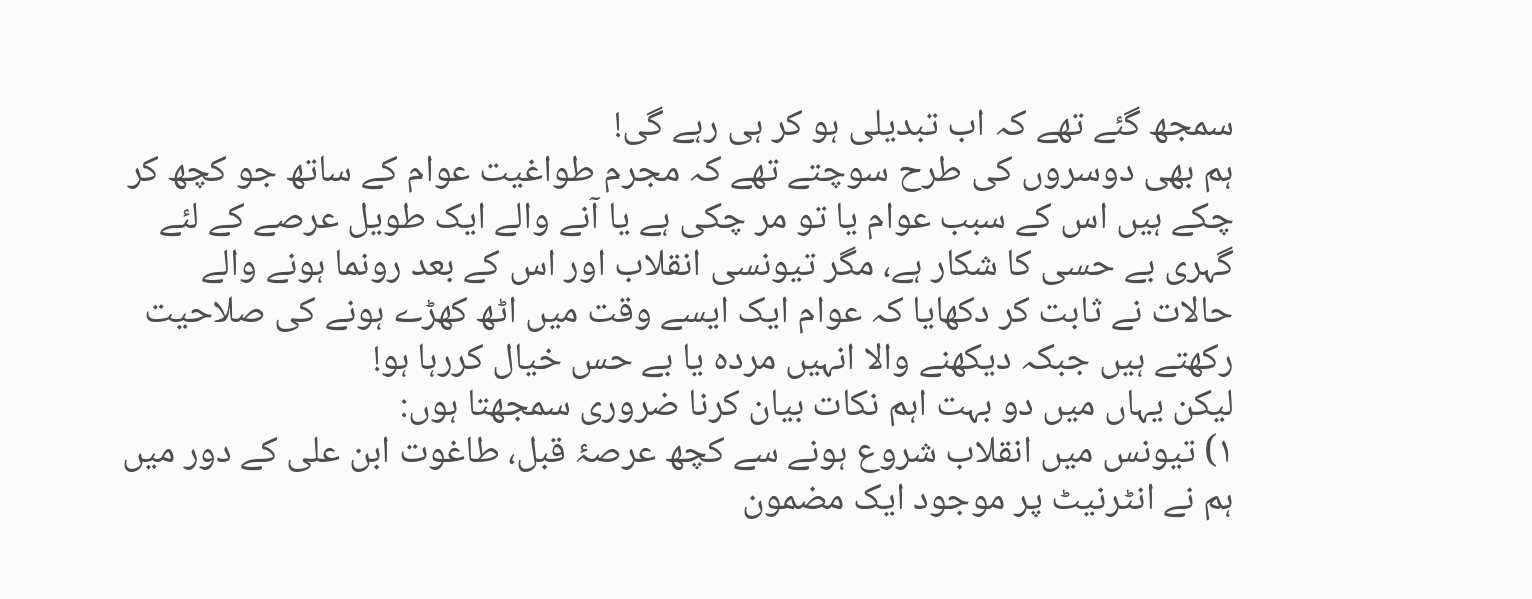سمجھ گئے تھے کہ اب تبدیلی ہو کر ہی رہے گی!
ہم بھی دوسروں کی طرح سوچتے تھے کہ مجرم طواغیت عوام کے ساتھ جو کچھ کر چکے ہیں اس کے سبب عوام یا تو مر چکی ہے یا آنے والے ایک طویل عرصے کے لئے گہری بے حسی کا شکار ہے، مگر تیونسی انقلاب اور اس کے بعد رونما ہونے والے حالات نے ثابت کر دکھایا کہ عوام ایک ایسے وقت میں اٹھ کھڑے ہونے کی صلاحیت رکھتے ہیں جبکہ دیکھنے والا انہیں مردہ یا بے حس خیال کررہا ہو!
لیکن یہاں میں دو بہت اہم نکات بیان کرنا ضروری سمجھتا ہوں:
١) تیونس میں انقلاب شروع ہونے سے کچھ عرصۂ قبل، طاغوت ابن علی کے دور میں ہم نے انٹرنیٹ پر موجود ایک مضمون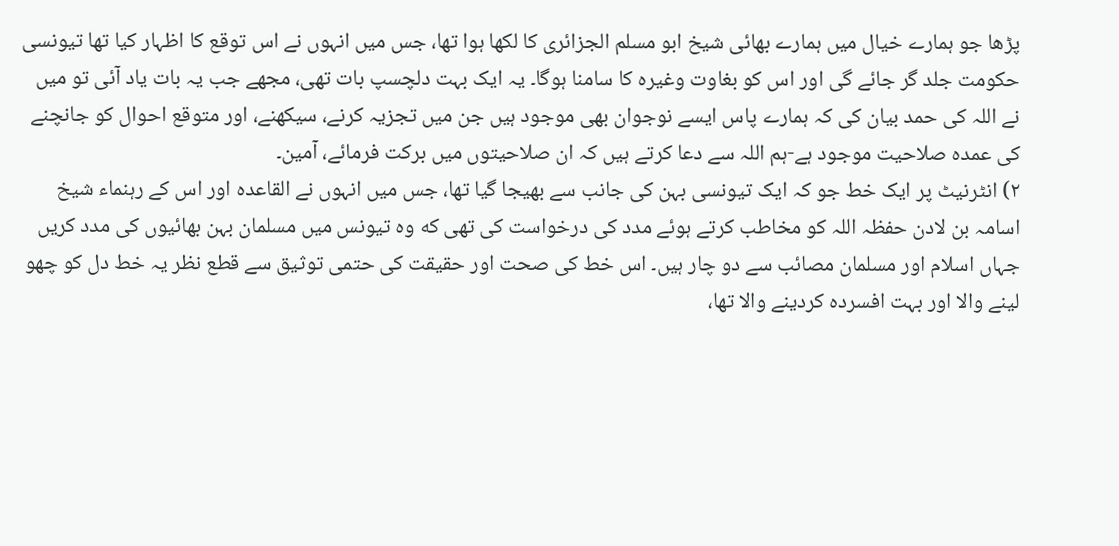پڑھا جو ہمارے خیال میں ہمارے بھائی شیخ ابو مسلم الجزائری کا لکھا ہوا تھا، جس میں انہوں نے اس توقع کا اظہار کیا تھا تیونسی حکومت جلد گر جائے گی اور اس کو بغاوت وغیرہ کا سامنا ہوگا۔ یہ ایک بہت دلچسپ بات تھی، مجھے جب یہ بات یاد آئی تو میں نے اللہ کی حمد بیان کی کہ ہمارے پاس ایسے نوجوان بھی موجود ہیں جن میں تجزیہ کرنے، سیکھنے، اور متوقع احوال کو جانچنے کی عمدہ صلاحیت موجود ہے-ہم اللہ سے دعا کرتے ہیں کہ ان صلاحیتوں میں برکت فرمائے، آمین۔
٢) انٹرنیٹ پر ایک خط جو کہ ایک تیونسی بہن کی جانب سے بھیجا گیا تھا، جس میں انہوں نے القاعدہ اور اس کے رہنماء شیخ اسامہ بن لادن حفظہ اللہ کو مخاطب کرتے ہوئے مدد کی درخواست کی تھی که وہ تیونس میں مسلمان بہن بھائیوں کی مدد کریں جہاں اسلام اور مسلمان مصائب سے دو چار ہیں۔ اس خط کی صحت اور حقیقت کی حتمی توثیق سے قطع نظر یہ خط دل کو چھو لینے والا اور بہت افسردہ کردینے والا تھا،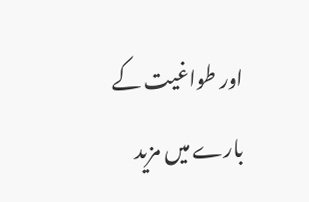اور طواغیت کے بارے میں مزید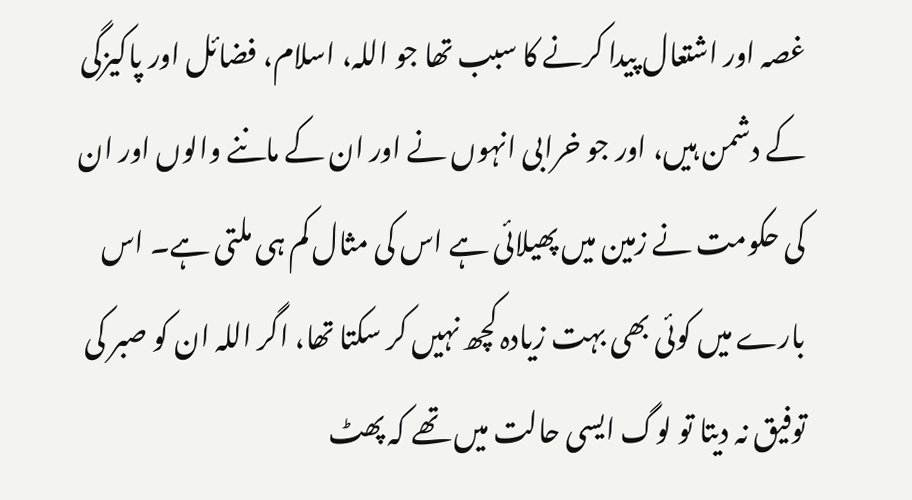غصہ اور اشتعال پیدا کرنے کا سبب تھا جو اللہ، اسلام، فضائل اور پاکیزگی کے دشمن ہیں، اور جو خرابی انہوں نے اور ان کے ماننے والوں اور ان کی حکومت نے زمین میں پھیلائی ہے اس کی مثال کم ہی ملتی ہے۔ اس بارے میں کوئی بھی بہت زیادہ کچھ نہیں کر سکتا تھا، اگر اللہ ان کو صبر کی توفیق نہ دیتا تو لوگ ایسی حالت میں تھے کہ پھٹ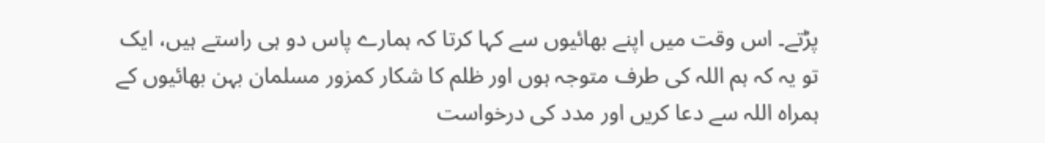پڑتے۔ اس وقت میں اپنے بھائیوں سے کہا کرتا کہ ہمارے پاس دو ہی راستے ہیں، ایک تو یہ کہ ہم اللہ کی طرف متوجہ ہوں اور ظلم کا شکار کمزور مسلمان بہن بھائیوں کے ہمراہ اللہ سے دعا کریں اور مدد کی درخواست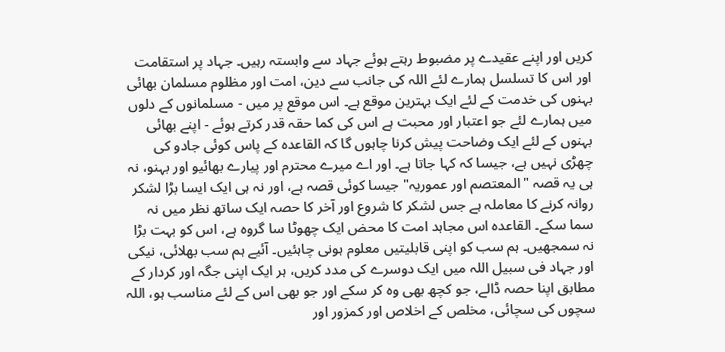کریں اور اپنے عقیدے پر مضبوط رہتے ہوئے جہاد سے وابستہ رہیں۔ جہاد پر استقامت اور اس کا تسلسل ہمارے لئے اللہ کی جانب سے دین، امت اور مظلوم مسلمان بھائی بہنوں کی خدمت کے لئے ایک بہترین موقع ہے۔ اس موقع پر میں - مسلمانوں کے دلوں میں ہمارے لئے جو اعتبار اور محبت ہے اس کی کما حقہ قدر کرتے ہوئے - اپنے بھائی بہنوں کے لئے ایک وضاحت پیش کرنا چاہوں گا کہ القاعدہ کے پاس کوئی جادو کی چھڑی نہیں ہے، جیسا کہ کہا جاتا ہے۔ اور اے میرے محترم اور پیارے بھائیو اور بہنو، نہ ہی یہ قصہ "المعتصم اور عموریہ" جیسا کوئی قصہ ہے، اور نہ ہی ایک ایسا بڑا لشکر روانہ کرنے کا معاملہ ہے جس لشکر کا شروع اور آخر کا حصہ ایک ساتھ نظر میں نہ سما سکے۔ القاعدہ اس مجاہد امت کا محض ایک چھوٹا سا گروہ ہے، اس کو بہت بڑا نہ سمجھیں۔ ہم سب کو اپنی قابلیتیں معلوم ہونی چاہئیں۔ آئیے ہم سب بھلائی، نیکی اور جہاد فی سبیل اللہ میں ایک دوسرے کی مدد کریں، ہر ایک اپنی جگہ اور کردار کے مطابق اپنا حصہ ڈالے، جو کچھ بھی وہ کر سکے اور جو بھی اس کے لئے مناسب ہو، اللہ سچوں کی سچائی، مخلص کے اخلاص اور کمزور اور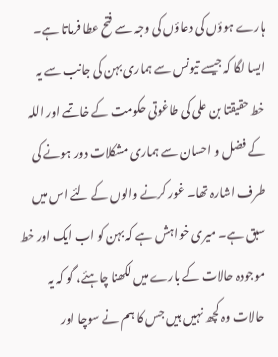ہارے ہوؤں کی دعاؤں کی وجہ سے فتح عطا فرماتا ہے۔ ایسا لگا کہ جیسے تیونس سے ہماری بہن کی جانب سے یہ خط حقیقتا بن علی کی طاغوتی حکومت کے خاتمے اور اللہ کے فضل و احسان سے ہماری مشکلات دور ہونے کی طرف اشارہ تھا۔ غور کرنے والوں کے لئے اس میں سبق ہے۔ میری خواہش ہے کہ بہن کو اب ایک اور خط موجودہ حالات کے بارے میں لکھنا چاہئے، گو کہ یہ حالات وہ کچھ نہیں ہیں جس کا ہم نے سوچا اور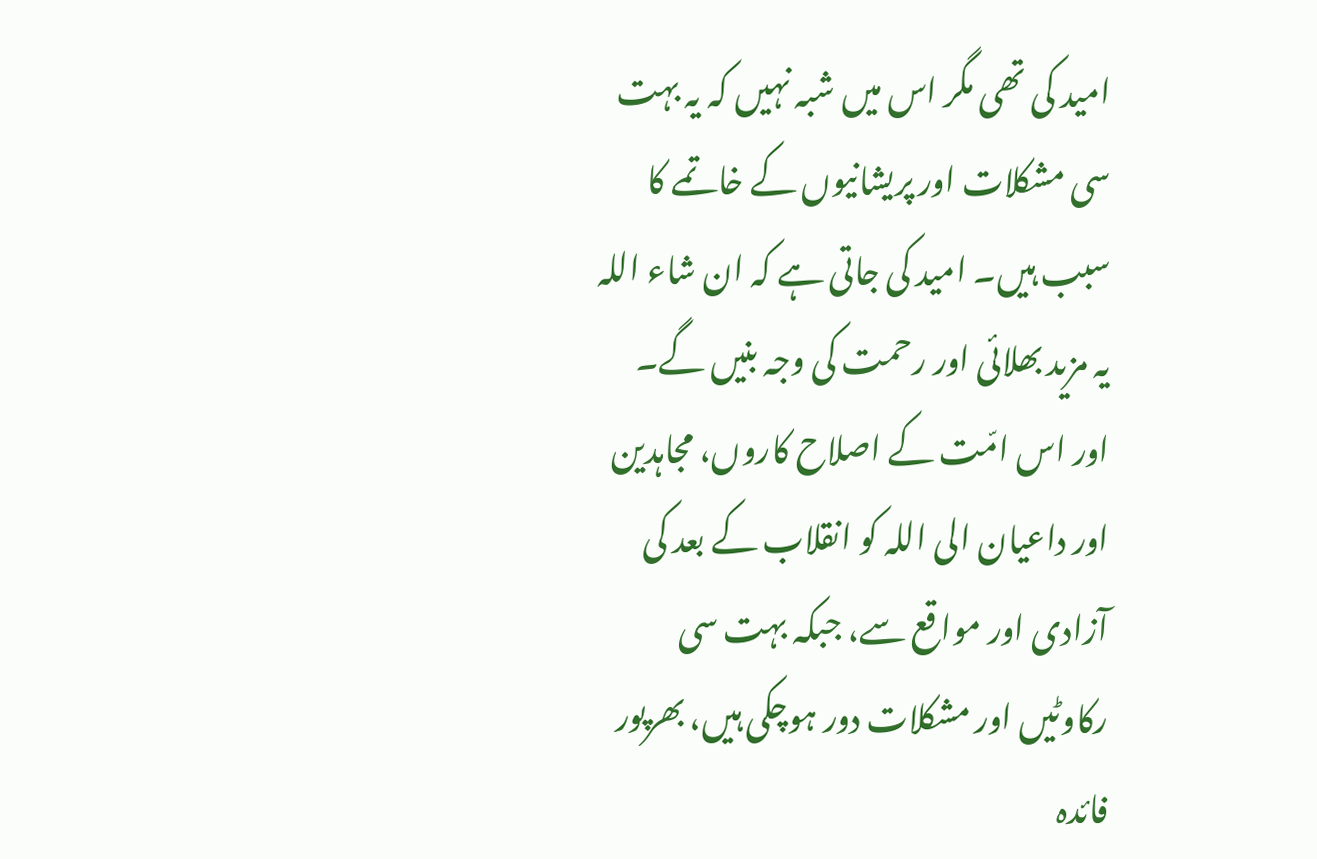امید کی تھی مگر اس میں شبہ نہیں کہ یہ بہت سی مشکلات اور پریشانیوں کے خاتمے کا سبب ہیں۔ امید کی جاتی ہے کہ ان شاء اللہ یہ مزید بھلائی اور رحمت کی وجہ بنیں گے۔
اور اس امّت کے اصلاح کاروں، مجاہدین اور داعیان الی اللہ کو انقلاب کے بعد کی آزادی اور مواقع سے، جبکہ بہت سی رکاوٹیں اور مشکلات دور ہوچکی ہیں، بھرپور فائدہ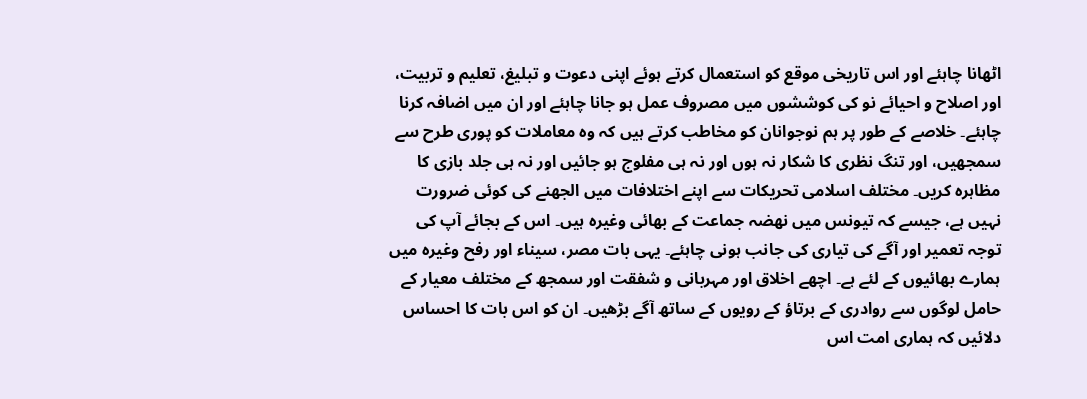اٹھانا چاہئے اور اس تاریخی موقع کو استعمال کرتے ہوئے اپنی دعوت و تبلیغ، تعلیم و تربیت، اور اصلاح و احیائے نو کی کوششوں میں مصروف عمل ہو جانا چاہئے اور ان میں اضافہ کرنا چاہئے۔ خلاصے کے طور پر ہم نوجوانان کو مخاطب کرتے ہیں کہ وہ معاملات کو پوری طرح سے سمجھیں، اور تنگ نظری کا شکار نہ ہوں اور نہ ہی مفلوج ہو جائیں اور نہ ہی جلد بازی کا مظاہرہ کریں۔ مختلف اسلامی تحریکات سے اپنے اختلافات میں الجھنے کی کوئی ضرورت نہیں ہے، جیسے کہ تیونس میں نھضہ جماعت کے بھائی وغیرہ ہیں۔ اس کے بجائے آپ کی توجہ تعمیر اور آگے کی تیاری کی جانب ہونی چاہئے۔ یہی بات مصر، سیناء اور رفح وغیرہ میں ہمارے بھائیوں کے لئے ہے۔ اچھے اخلاق اور مہربانی و شفقت اور سمجھ کے مختلف معیار کے حامل لوگوں سے روادری کے برتاؤ کے رویوں کے ساتھ آگے بڑھیں۔ ان کو اس بات کا احساس دلائیں کہ ہماری امت اس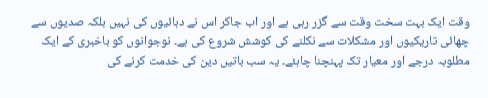وقت ایک بہت سخت وقت سے گزر رہی ہے اور اب جاکر اس نے دہائیوں کی نہیں بلکہ صدیوں سے چھائی تاریکیوں اور مشکلات سے نکلنے کی کوشش شروع کی ہے۔ نوجوانوں کو باخبری کے ایک مطلوبہ درجے اور معیار تک پہنچنا چاہئے۔ یہ سب باتیں دین کی خدمت کرنے کی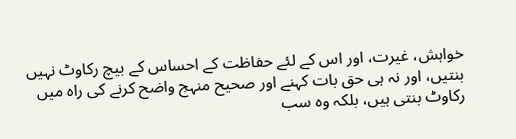خواہش، غیرت، اور اس کے لئے حفاظت کے احساس کے بیچ رکاوٹ نہیں بنتیں، اور نہ ہی حق بات کہنے اور صحیح منہج واضح کرنے کی راہ میں رکاوٹ بنتی ہیں، بلکہ وہ سب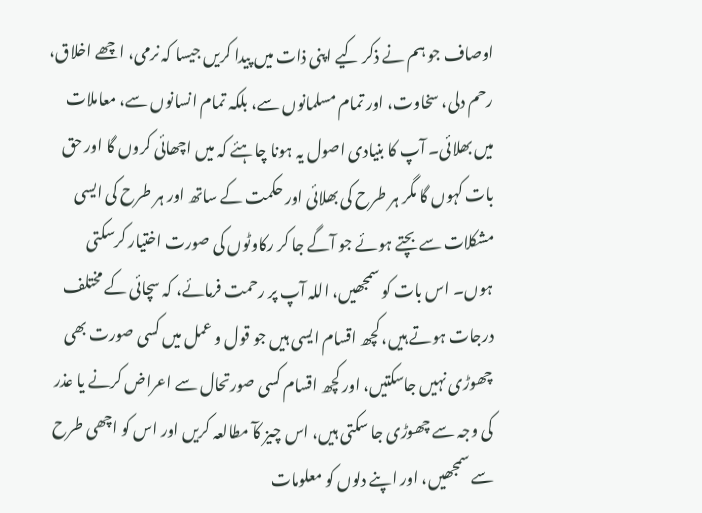اوصاف جو ہم نے ذکر کیے اپنی ذات میں پیدا کریں جیسا کہ نرمی، اچھے اخلاق، رحم دلی، سخاوت، اور تمام مسلمانوں سے، بلکہ تمام انسانوں سے، معاملات میں بھلائی۔ آپ کا بنیادی اصول یہ ہونا چاہئے کہ میں اچھائی کروں گا اور حق بات کہوں گا مگر ہر طرح کی بھلائی اور حکمت کے ساتھ اور ہر طرح کی ایسی مشکلات سے بچتے ہوئے جو آگے جا کر رکاوٹوں کی صورت اختیار کرسکتی ہوں۔ اس بات کو سمجھیں، اللہ آپ پر رحمت فرمائے، کہ سچائی کے مختلف درجات ہوتے ہیں، کچھ اقسام ایسی ہیں جو قول و عمل میں کسی صورت بھی چھوڑی نہیں جاسکتیں، اور کچھ اقسام کسی صورتحال سے اعراض کرنے یا عذر کی وجہ سے چھوڑی جا سکتی ہیں، اس چیز کآ مطالعہ کریں اور اس کو اچھی طرح سے سمجھیں، اور اپنے دلوں کو معلومات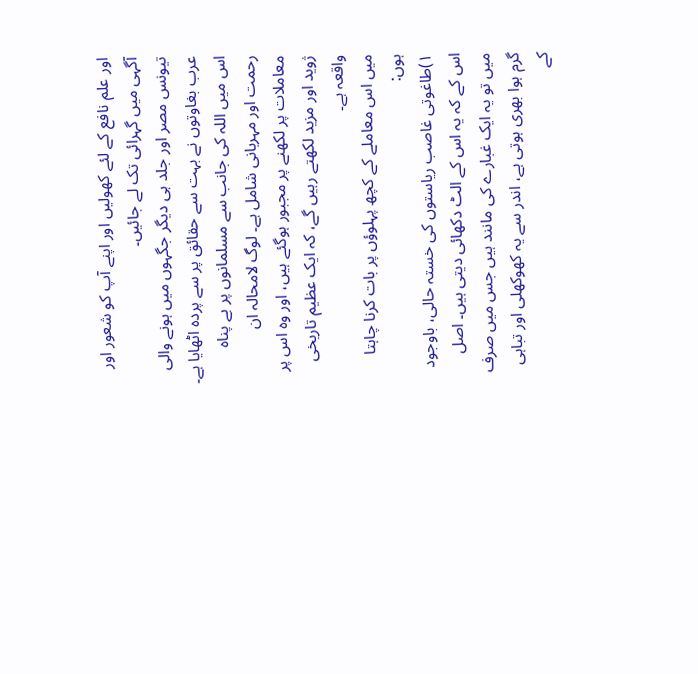اور علم نافع کے لئے کھولیں اور اپنے آپ کو شعور اور آگہی میں گہرائی تک لے جائیں۔
تیونس مصر اور جلد ہی دیگر جگہوں میں ہونے والی عرب بغاوتوں نے بہت سے حقائق پر سے پردہ اٹھایا ہے۔ اس میں اللہ کی جانب سے مسلمانوں پر بے پناہ رحمت اور مہربانی شامل ہے۔ لوگ لامحالہ ان معاملات پر لکھنے پر مجبور ہوگئے ہیں، اور وہ اس پر ژوید اور مزید لکھتے رہیں گے، کہ ایک عظیم تاریخی واقعہ ہے۔
میں اس معاملے کے کچھ پہلوؤں پر بات کرنا چاہتا ہوں:
١)طاغوتی غاصب ریاستوں کی خستہ حالی، باوجود اس کے کہ یہ اس کے الٹ دکھائی دیتی ہیں۔ اصل میں تو یہ ایک غبارے کی مانند ہیں جس میں صرف گرم ہوا بھری ہوتی ہے، اندر سے یہ کھوکھلی اور تباہی کے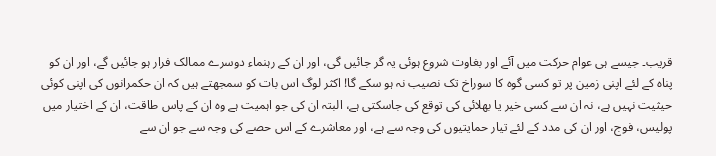قریب۔ جیسے ہی عوام حرکت میں آئے اور بغاوت شروع ہوئی یہ گر جائیں گی، اور ان کے رہنماء دوسرے ممالک فرار ہو جائیں گے، اور ان کو پناہ کے لئے اپنی زمین پر تو کسی گوہ کا سوراخ تک نصیب نہ ہو سکے گا! اکثر لوگ اس بات کو سمجھتے ہیں کہ ان حکمرانوں کی اپنی کوئی حیثیت نہیں ہے، نہ ان سے کسی خیر یا بھلائی کی توقع کی جاسکتی ہے، البتہ ان کی جو اہمیت ہے وہ ان کے پاس طاقت، ان کے اختیار میں پولیس، فوج، اور ان کی مدد کے لئے تیار حمایتیوں کی وجہ سے ہے، اور معاشرے کے اس حصے کی وجہ سے جو ان سے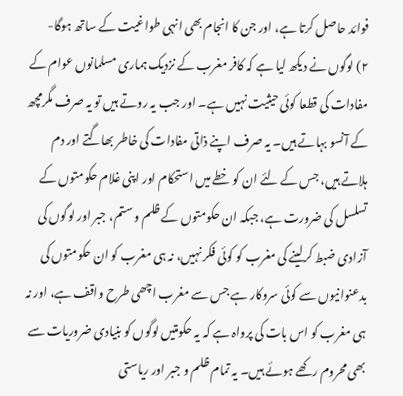فوائد حاصل کرتا ہے، اور جن کا انجام بھی انہی طواغیت کے ساتھ ہوگا-
٢) لوگوں نے دیکھ لیا ہے کہ کافر مغرب کے نزدیک ہماری مسلمانوں عوام کے مفادات کی قطعا کوئی حیثیت نہیں ہے۔ اور جب یہ روتے ہیں تو یہ صرف مگرمچھ کے آنسو بہاتے ہیں۔ یہ صرف اپنے ذاتی مفادات کی خاطر بھاگتے اور دم ہلاتے ہیں، جس کے لئے ان کو خطے میں استحکام اور اپنی غلام حکومتوں کے تسلسل کی ضرورت ہے، جبکہ ان حکومتوں کے ظلم و ستم، جبر اور لوگوں کی آزادی ضبط کرلینے کی مغرب کو کوئی فکر نہیں، نہ ہی مغرب کو ان حکومتوں کی بدعنوانیوں سے کوئی سروکار ہے جس سے مغرب اچھی طرح واقف ہے، اور نہ ہی مغرب کو اس بات کی پرواہ ہے کہ یہ حکومتیں لوگوں کو بنیادی ضروریات سے بھی محروم رکھے ہوئے ہیں۔ یہ تمام ظلم و جبر اور ریاستی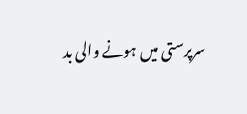سرپرستی میں ہونے والی بد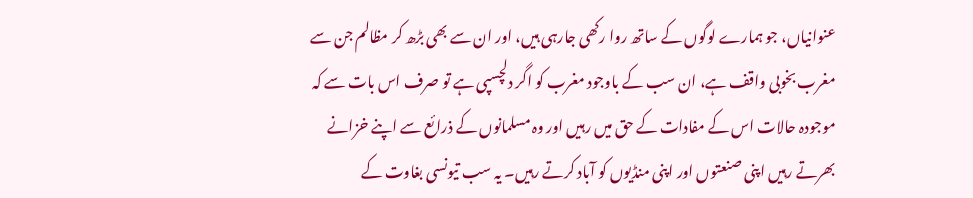عنوانیاں، جو ہمارے لوگوں کے ساتھ روا رکھی جارہی ہیں، اور ان سے بھی بڑھ کر مظالم جن سے مغرب بخوبی واقف ہے، ان سب کے باوجود مغرب کو اگر دلچسپی ہے تو صرف اس بات سے کہ موجودہ حالات اس کے مفادات کے حق میں رہیں اور وہ مسلمانوں کے ذرائع سے اپنے خزانے بھرتے رہیں اپنی صنعتوں اور اپنی منڈیوں کو آباد کرتے رہیں۔ یہ سب تیونسی بغاوت کے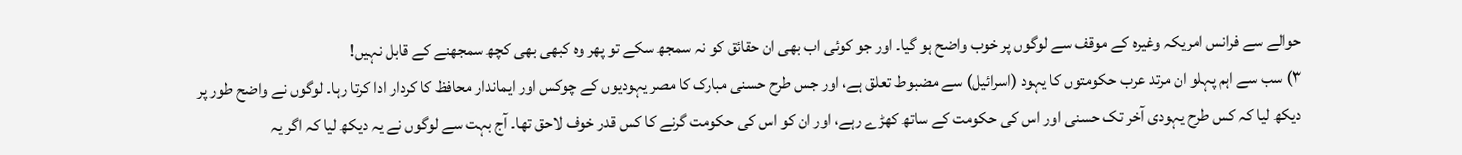حوالے سے فرانس امریکہ وغیرہ کے موقف سے لوگوں پر خوب واضح ہو گیا۔ اور جو کوئی اب بھی ان حقائق کو نہ سمجھ سکے تو پھر وہ کبھی بھی کچھ سمجھنے کے قابل نہیں!
٣) سب سے اہم پہلو ان مرتد عرب حکومتوں کا یہود (اسرائیل) سے مضبوط تعلق ہے، اور جس طرح حسنی مبارک کا مصر یہودیوں کے چوکس اور ایماندار محافظ کا کردار ادا کرتا رہا۔ لوگوں نے واضح طور پر دیکھ لیا کہ کس طرح یہودی آخر تک حسنی اور اس کی حکومت کے ساتھ کھڑے رہے، اور ان کو اس کی حکومت گرنے کا کس قدر خوف لاحق تھا۔ آج بہت سے لوگوں نے یہ دیکھ لیا کہ اگر یہ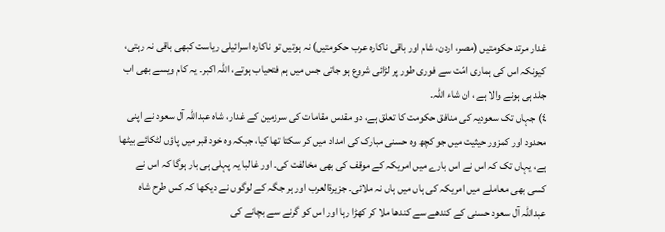غدار مرتد حکومتیں (مصر، اردن، شام اور باقی ناکارہ عرب حکومتیں) نہ ہوتیں تو ناکارہ اسرائیلی ریاست کبھی باقی نہ رہتی، کیونکہ اس کی ہماری امّت سے فوری طور پر لڑائی شروع ہو جاتی جس میں ہم فتحیاب ہوتے، اللہ اکبر۔ یہ کام ویسے بھی اب جلد ہی ہونے والا ہے ، ان شاء اللہ۔
٤) جہاں تک سعودیہ کی منافق حکومت کا تعلق ہے، دو مقدس مقامات کی سرزمین کے غدار، شاہ عبداللہ آل سعود نے اپنی محدود اور کمزور حیثیت میں جو کچھ وہ حسنی مبارک کی امداد میں کر سکتا تھا کیا، جبکہ وہ خود قبر میں پاؤں لٹکائے بیٹھا ہے، یہاں تک کہ اس نے اس بارے میں امریکہ کے موقف کی بھی مخالفت کی۔ اور غالبا یہ پہلی ہی بار ہوگا کہ اس نے کسی بھی معاملے میں امریکہ کی ہاں میں ہاں نہ ملائی۔ جزیرۃالعرب اور ہر جگہ کے لوگوں نے دیکھا کہ کس طرح شاہ عبداللہ آل سعود حسنی کے کندھے سے کندھا ملا کر کھڑا رہا اور اس کو گرنے سے بچانے کی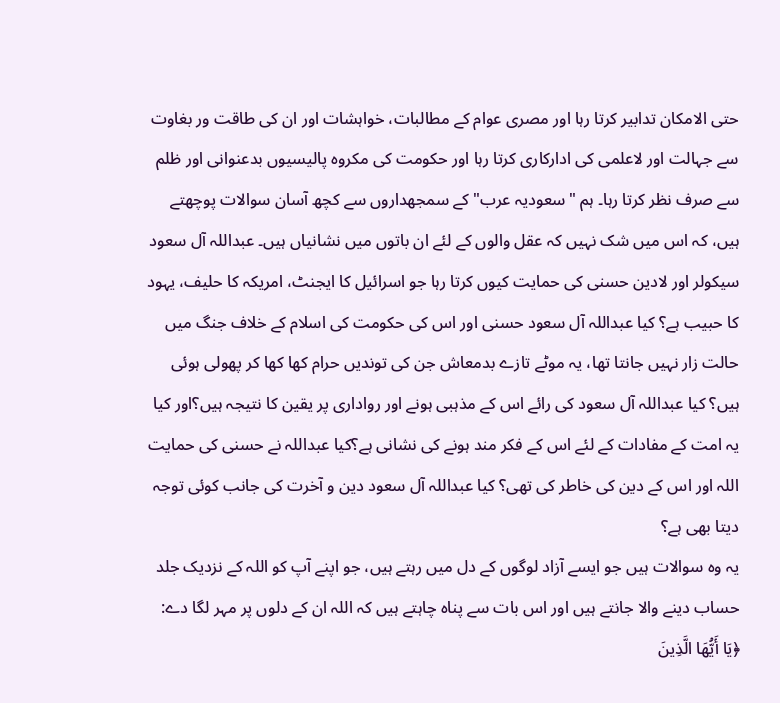حتی الامکان تدابیر کرتا رہا اور مصری عوام کے مطالبات، خواہشات اور ان کی طاقت ور بغاوت سے جہالت اور لاعلمی کی ادارکاری کرتا رہا اور حکومت کی مکروہ پالیسیوں بدعنوانی اور ظلم سے صرف نظر کرتا رہا۔ ہم "سعودیہ عرب" کے سمجھداروں سے کچھ آسان سوالات پوچھتے ہیں، کہ اس میں شک نہیں کہ عقل والوں کے لئے ان باتوں میں نشانیاں ہیں۔ عبداللہ آل سعود سیکولر اور لادین حسنی کی حمایت کیوں کرتا رہا جو اسرائیل کا ایجنٹ، امریکہ کا حلیف، یہود کا حبیب ہے؟ کیا عبداللہ آل سعود حسنی اور اس کی حکومت کی اسلام کے خلاف جنگ میں حالت زار نہیں جانتا تھا، یہ موٹے تازے بدمعاش جن کی توندیں حرام کھا کھا کر پھولی ہوئی ہیں؟ کیا عبداللہ آل سعود کی رائے اس کے مذہبی ہونے اور رواداری پر یقین کا نتیجہ ہیں؟اور کیا یہ امت کے مفادات کے لئے اس کے فکر مند ہونے کی نشانی ہے؟کیا عبداللہ نے حسنی کی حمایت اللہ اور اس کے دین کی خاطر کی تھی؟ کیا عبداللہ آل سعود دین و آخرت کی جانب کوئی توجہ دیتا بھی ہے؟
یہ وہ سوالات ہیں جو ایسے آزاد لوگوں کے دل میں رہتے ہیں، جو اپنے آپ کو اللہ کے نزدیک جلد حساب دینے والا جانتے ہیں اور اس بات سے پناہ چاہتے ہیں کہ اللہ ان کے دلوں پر مہر لگا دے:
﴿يَا أَيُّهَا الَّذِينَ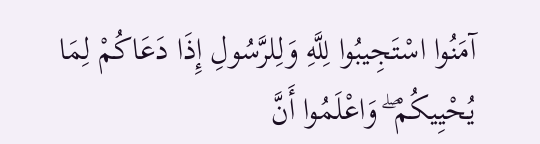آمَنُوا اسْتَجِيبُوا لِلَّهِ وَلِلرَّسُولِ إِذَا دَعَاكُمْ لِمَا يُحْيِيكُمْ ۖ وَاعْلَمُوا أَنَّ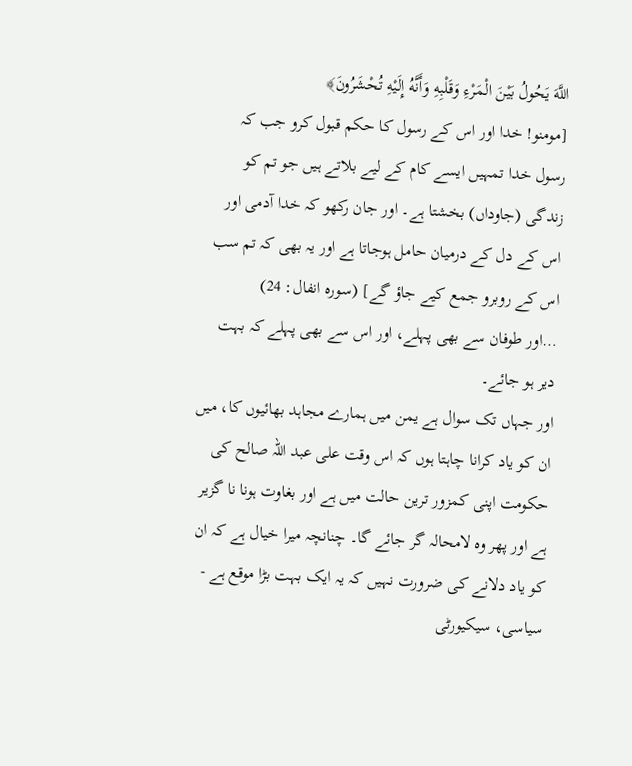اللَّهَ يَحُولُ بَيْنَ الْمَرْءِ وَقَلْبِهِ وَأَنَّهُ إِلَيْهِ تُحْشَرُونَ﴾
[مومنو! خدا اور اس کے رسول کا حکم قبول کرو جب کہ رسول خدا تمہیں ایسے کام کے لیے بلاتے ہیں جو تم کو زندگی (جاوداں) بخشتا ہے۔ اور جان رکھو کہ خدا آدمی اور اس کے دل کے درمیان حامل ہوجاتا ہے اور یہ بھی کہ تم سب اس کے روبرو جمع کیے جاؤ گے] (سورہ انفال: 24)
…اور طوفان سے بھی پہلے، اور اس سے بھی پہلے کہ بہت دیر ہو جائے۔
اور جہاں تک سوال ہے یمن میں ہمارے مجاہد بھائیوں کا، میں ان کو یاد کرانا چاہتا ہوں کہ اس وقت علی عبد اللہ صالح کی حکومت اپنی کمزور ترین حالت میں ہے اور بغاوت ہونا نا گزیر ہے اور پھر وہ لامحالہ گر جائے گا۔ چنانچہ میرا خیال ہے کہ ان کو یاد دلانے کی ضرورت نہیں کہ یہ ایک بہت بڑا موقع ہے - سیاسی، سیکیورٹی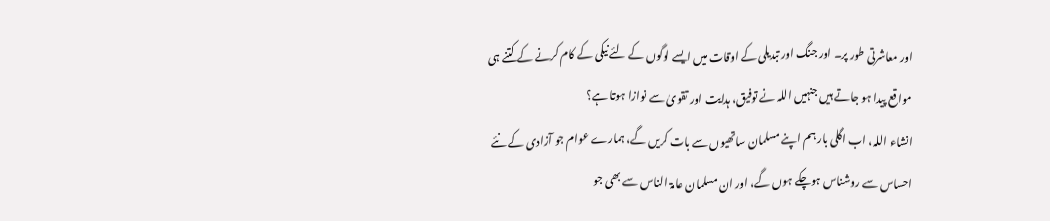اور معاشرتی طور پر۔ اور جنگ اور تبدیلی کے اوقات میں ایسے لوگوں کے لئے نیکی کے کام کرنے کے کتنے ہی مواقع پیدا ہو جاتے ہیں جنہیں اللہ نے توفیق، ہدایت اور تقویٰ سے نوازا ہوتا ہے؟
انشاء اللہ، اب اگلی بار ہم اپنے مسلمان ساتھیوں سے بات کریں گے، ہمارے عوام جو آزادی کے نئے احساس سے روشناس ہوچکے ہوں گے، اور ان مسلمان عامۃ الناس سے بھی جو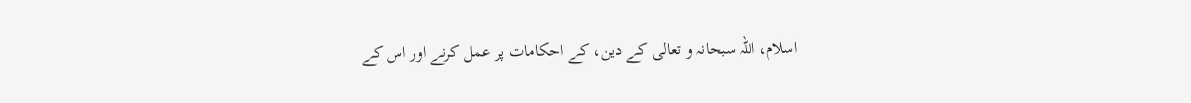اسلام، اللہ سبحانہ و تعالی کے دین، کے احکامات پر عمل کرنے اور اس کے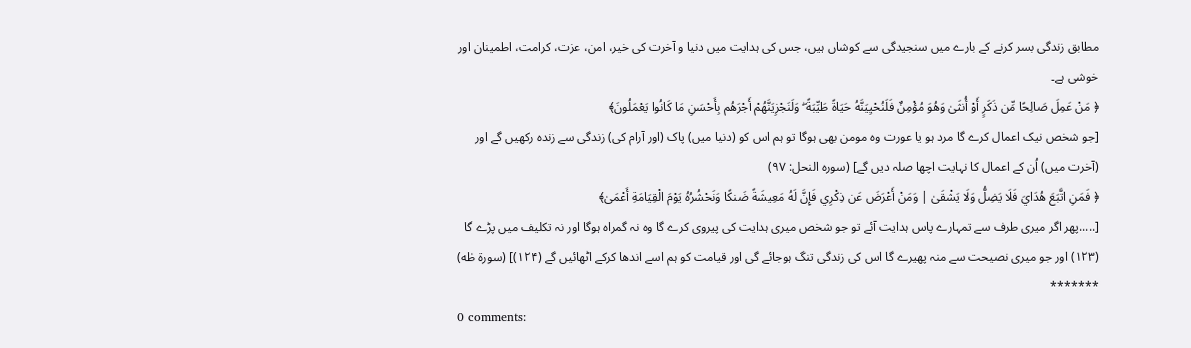مطابق زندگی بسر کرنے کے بارے میں سنجیدگی سے کوشاں ہیں، جس کی ہدایت میں دنیا و آخرت کی خیر، امن، عزت، کرامت، اطمینان اور خوشی ہے۔
﴿ مَنْ عَمِلَ صَالِحًا مِّن ذَكَرٍ أَوْ أُنثَىٰ وَهُوَ مُؤْمِنٌ فَلَنُحْيِيَنَّهُ حَيَاةً طَيِّبَةً ۖ وَلَنَجْزِيَنَّهُمْ أَجْرَهُم بِأَحْسَنِ مَا كَانُوا يَعْمَلُونَ﴾
[جو شخص نیک اعمال کرے گا مرد ہو یا عورت وہ مومن بھی ہوگا تو ہم اس کو (دنیا میں) پاک (اور آرام کی) زندگی سے زندہ رکھیں گے اور (آخرت میں) اُن کے اعمال کا نہایت اچھا صلہ دیں گے] (سورہ النحل: ۹۷)
﴿ فَمَنِ اتَّبَعَ هُدَايَ فَلَا يَضِلُّ وَلَا يَشْقَىٰ | وَمَنْ أَعْرَضَ عَن ذِكْرِي فَإِنَّ لَهُ مَعِيشَةً ضَنكًا وَنَحْشُرُهُ يَوْمَ الْقِيَامَةِ أَعْمَىٰ﴾
[.....پھر اگر میری طرف سے تمہارے پاس ہدایت آئے تو جو شخص میری ہدایت کی پیروی کرے گا وہ نہ گمراہ ہوگا اور نہ تکلیف میں پڑے گا (۱۲۳) اور جو میری نصیحت سے منہ پھیرے گا اس کی زندگی تنگ ہوجائے گی اور قیامت کو ہم اسے اندھا کرکے اٹھائیں گے (۱۲۴)] (سورة طٰه)
*******
0 comments: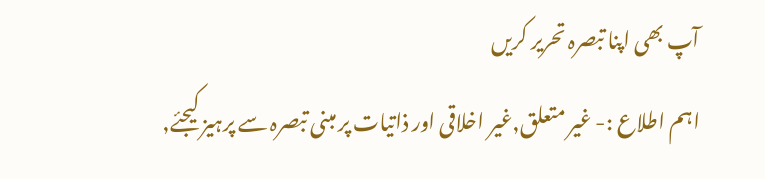آپ بھی اپنا تبصرہ تحریر کریں
اہم اطلاع :- غیر متعلق,غیر اخلاقی اور ذاتیات پر مبنی تبصرہ سے پرہیز کیجئے,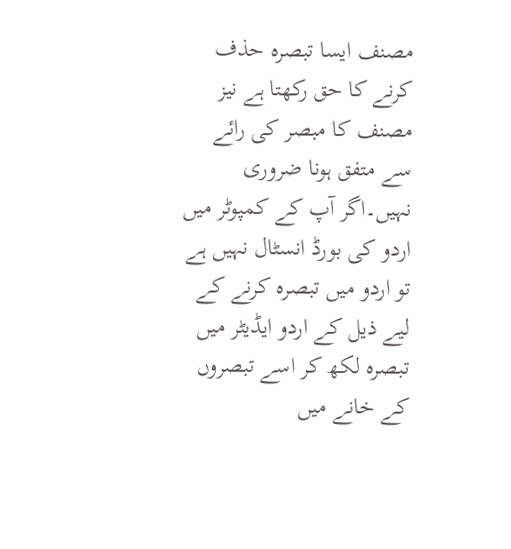مصنف ایسا تبصرہ حذف کرنے کا حق رکھتا ہے نیز مصنف کا مبصر کی رائے سے متفق ہونا ضروری نہیں۔اگر آپ کے کمپوٹر میں اردو کی بورڈ انسٹال نہیں ہے تو اردو میں تبصرہ کرنے کے لیے ذیل کے اردو ایڈیٹر میں تبصرہ لکھ کر اسے تبصروں کے خانے میں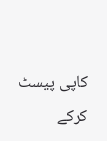کاپی پیسٹ کرکے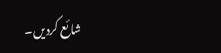شائع کردیں۔